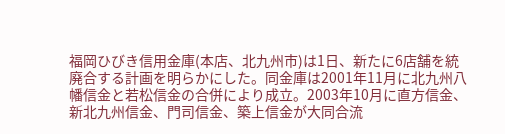福岡ひびき信用金庫(本店、北九州市)は1日、新たに6店舗を統廃合する計画を明らかにした。同金庫は2001年11月に北九州八幡信金と若松信金の合併により成立。2003年10月に直方信金、新北九州信金、門司信金、築上信金が大同合流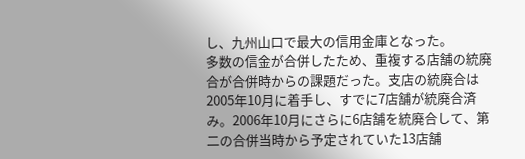し、九州山口で最大の信用金庫となった。
多数の信金が合併したため、重複する店舗の統廃合が合併時からの課題だった。支店の統廃合は2005年10月に着手し、すでに7店舗が統廃合済み。2006年10月にさらに6店舗を統廃合して、第二の合併当時から予定されていた13店舗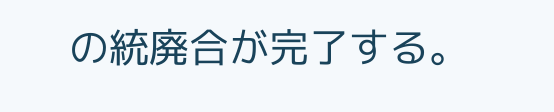の統廃合が完了する。